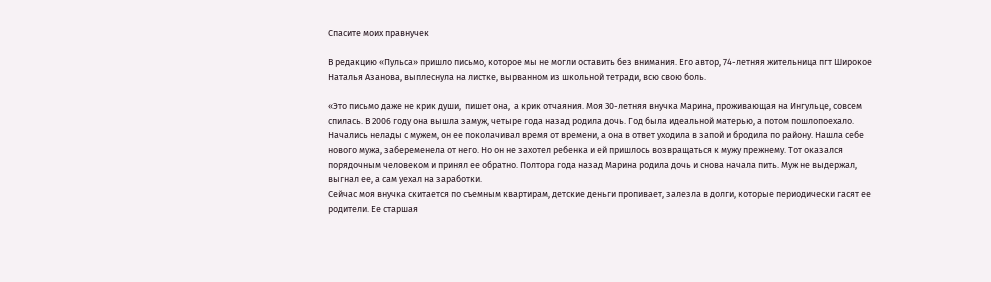Спасите моих правнучек

В редакцию «Пульса» пришло письмо, которое мы не могли оставить без внимания. Его автор, 74-летняя жительница пгт Широкое Наталья Азанова, выплеснула на листке, вырванном из школьной тетради, всю свою боль.

«Это письмо даже не крик души,  пишет она,  а крик отчаяния. Моя 30-летняя внучка Марина, проживающая на Ингульце, совсем спилась. В 2006 году она вышла замуж, четыре года назад родила дочь. Год была идеальной матерью, а потом пошлопоехало. Начались нелады с мужем, он ее поколачивал время от времени, а она в ответ уходила в запой и бродила по району. Нашла себе нового мужа, забеременела от него. Но он не захотел ребенка и ей пришлось возвращаться к мужу прежнему. Тот оказался порядочным человеком и принял ее обратно. Полтора года назад Марина родила дочь и снова начала пить. Муж не выдержал, выгнал ее, а сам уехал на заработки.
Сейчас моя внучка скитается по съемным квартирам, детские деньги пропивает, залезла в долги, которые периодически гасят ее родители. Ее старшая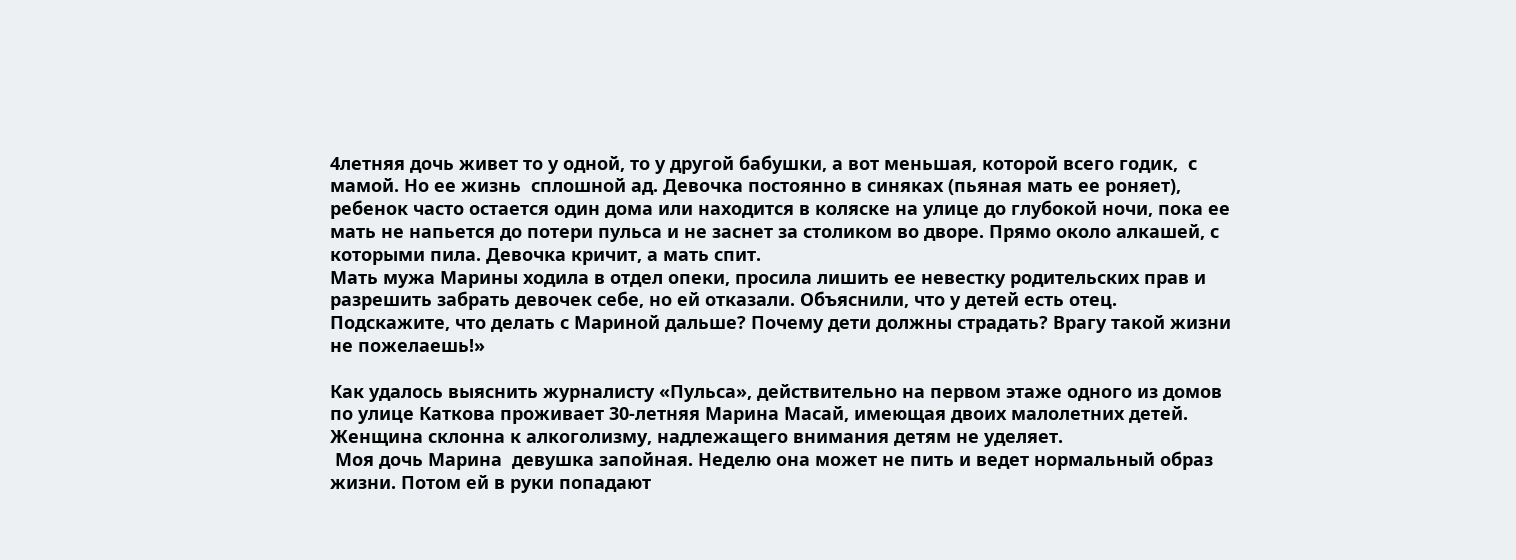4летняя дочь живет то у одной, то у другой бабушки, а вот меньшая, которой всего годик,  с мамой. Но ее жизнь  сплошной ад. Девочка постоянно в синяках (пьяная мать ее роняет), ребенок часто остается один дома или находится в коляске на улице до глубокой ночи, пока ее мать не напьется до потери пульса и не заснет за столиком во дворе. Прямо около алкашей, с которыми пила. Девочка кричит, а мать спит.
Мать мужа Марины ходила в отдел опеки, просила лишить ее невестку родительских прав и разрешить забрать девочек себе, но ей отказали. Объяснили, что у детей есть отец. Подскажите, что делать с Мариной дальше? Почему дети должны страдать? Врагу такой жизни не пожелаешь!»

Как удалось выяснить журналисту «Пульса», действительно на первом этаже одного из домов по улице Каткова проживает 30-летняя Марина Масай, имеющая двоих малолетних детей. Женщина склонна к алкоголизму, надлежащего внимания детям не уделяет.
 Моя дочь Марина  девушка запойная. Неделю она может не пить и ведет нормальный образ жизни. Потом ей в руки попадают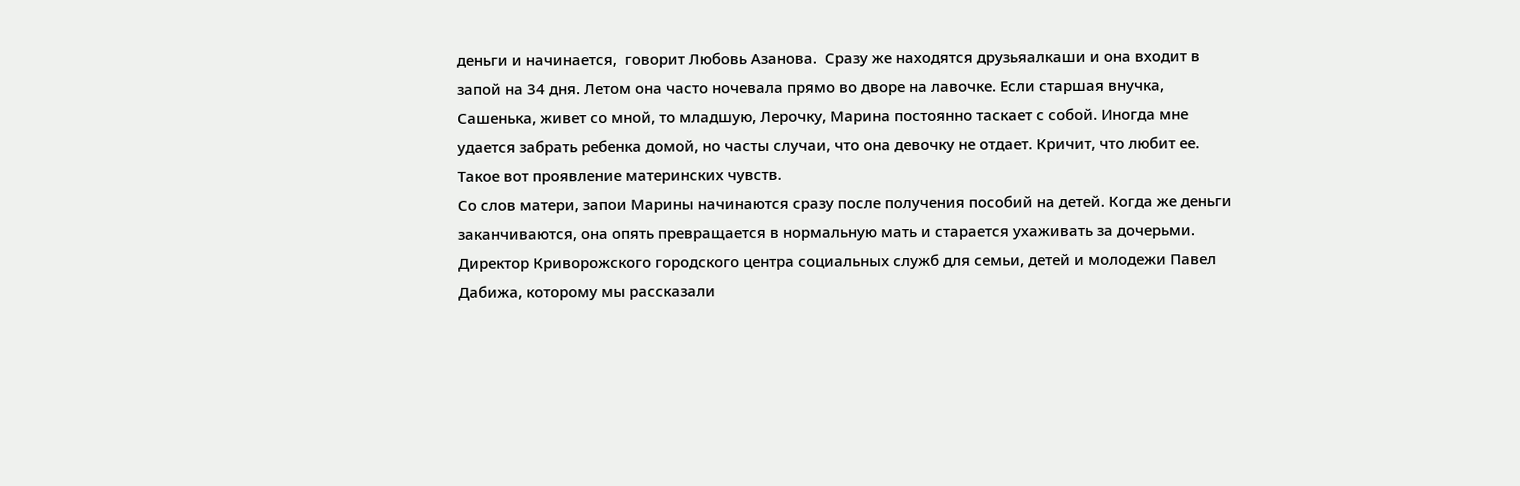деньги и начинается,  говорит Любовь Азанова.  Сразу же находятся друзьяалкаши и она входит в запой на 34 дня. Летом она часто ночевала прямо во дворе на лавочке. Если старшая внучка, Сашенька, живет со мной, то младшую, Лерочку, Марина постоянно таскает с собой. Иногда мне удается забрать ребенка домой, но часты случаи, что она девочку не отдает. Кричит, что любит ее. Такое вот проявление материнских чувств.
Со слов матери, запои Марины начинаются сразу после получения пособий на детей. Когда же деньги заканчиваются, она опять превращается в нормальную мать и старается ухаживать за дочерьми.
Директор Криворожского городского центра социальных служб для семьи, детей и молодежи Павел Дабижа, которому мы рассказали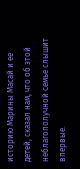историю Марины Масай и ее детей, сказал нам, что об этой неблагополучной семье слышит впервые.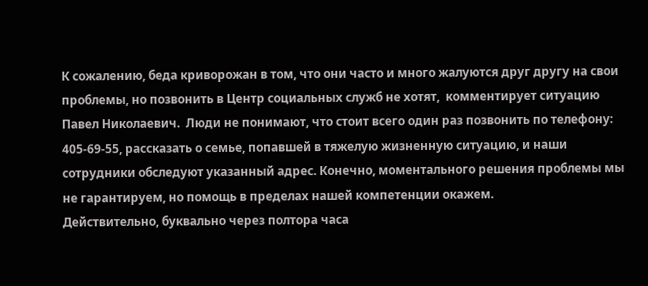К сожалению, беда криворожан в том, что они часто и много жалуются друг другу на свои проблемы, но позвонить в Центр социальных служб не хотят,  комментирует ситуацию Павел Николаевич.  Люди не понимают, что стоит всего один раз позвонить по телефону: 405-69-55, рассказать о семье, попавшей в тяжелую жизненную ситуацию, и наши сотрудники обследуют указанный адрес. Конечно, моментального решения проблемы мы не гарантируем, но помощь в пределах нашей компетенции окажем.
Действительно, буквально через полтора часа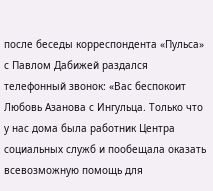после беседы корреспондента «Пульса» с Павлом Дабижей раздался телефонный звонок: «Вас беспокоит Любовь Азанова с Ингульца. Только что у нас дома была работник Центра социальных служб и пообещала оказать всевозможную помощь для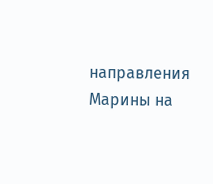направления Марины на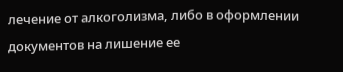лечение от алкоголизма, либо в оформлении документов на лишение ее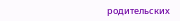родительских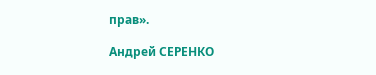прав».

Андрей СЕРЕНКО